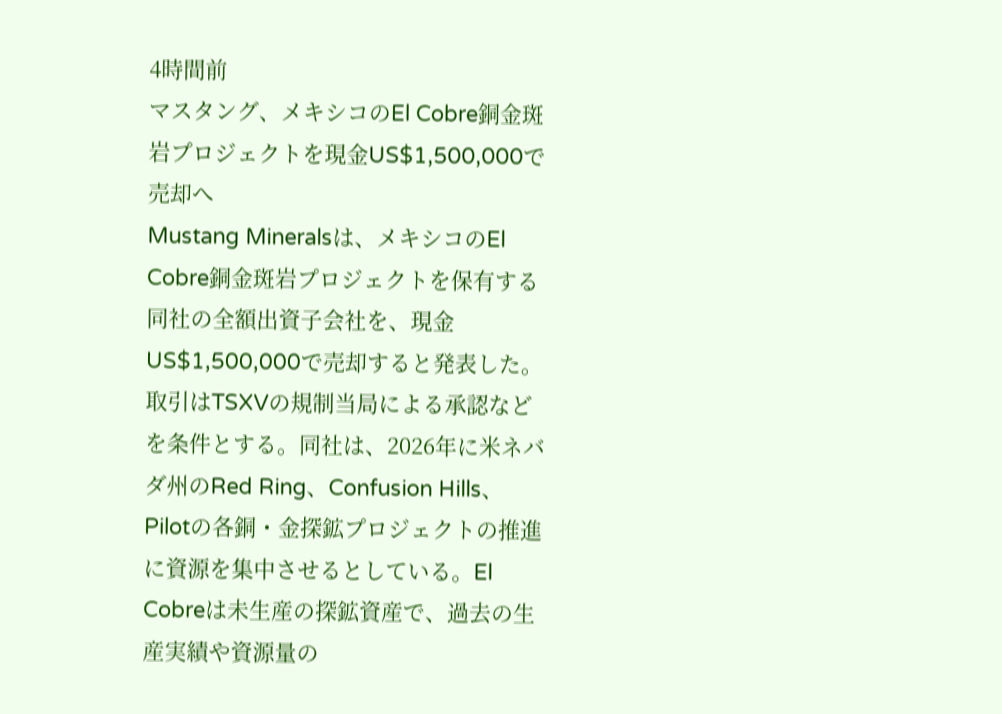4時間前
マスタング、メキシコのEl Cobre銅金斑岩プロジェクトを現金US$1,500,000で売却へ
Mustang Mineralsは、メキシコのEl Cobre銅金斑岩プロジェクトを保有する同社の全額出資子会社を、現金US$1,500,000で売却すると発表した。取引はTSXVの規制当局による承認などを条件とする。同社は、2026年に米ネバダ州のRed Ring、Confusion Hills、Pilotの各銅・金探鉱プロジェクトの推進に資源を集中させるとしている。El Cobreは未生産の探鉱資産で、過去の生産実績や資源量の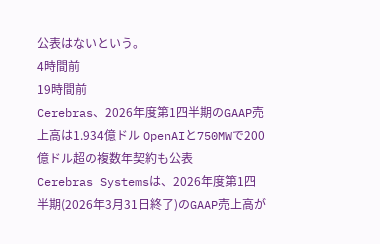公表はないという。
4時間前
19時間前
Cerebras、2026年度第1四半期のGAAP売上高は1.934億ドル OpenAIと750MWで200億ドル超の複数年契約も公表
Cerebras Systemsは、2026年度第1四半期(2026年3月31日終了)のGAAP売上高が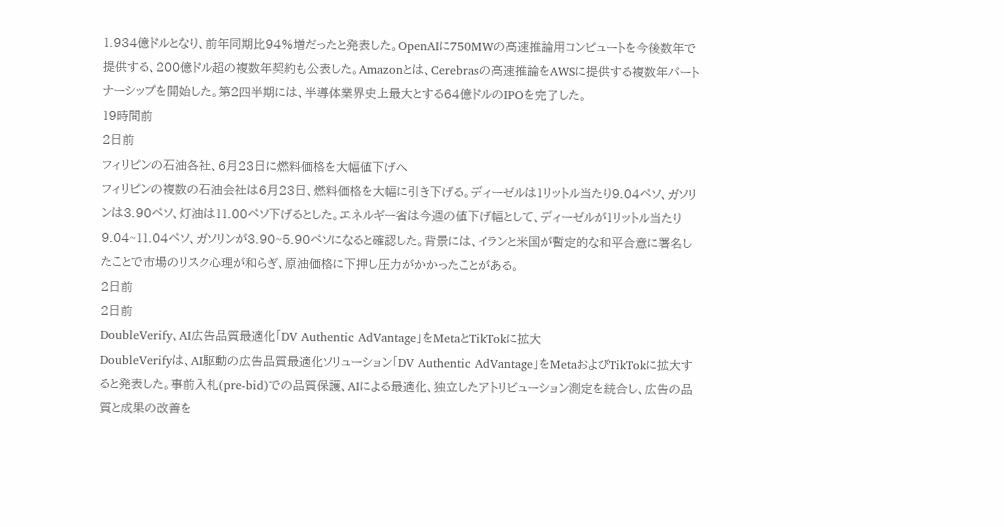1.934億ドルとなり、前年同期比94%増だったと発表した。OpenAIに750MWの高速推論用コンピュートを今後数年で提供する、200億ドル超の複数年契約も公表した。Amazonとは、Cerebrasの高速推論をAWSに提供する複数年パートナーシップを開始した。第2四半期には、半導体業界史上最大とする64億ドルのIPOを完了した。
19時間前
2日前
フィリピンの石油各社、6月23日に燃料価格を大幅値下げへ
フィリピンの複数の石油会社は6月23日、燃料価格を大幅に引き下げる。ディーゼルは1リットル当たり9.04ペソ、ガソリンは3.90ペソ、灯油は11.00ペソ下げるとした。エネルギー省は今週の値下げ幅として、ディーゼルが1リットル当たり9.04~11.04ペソ、ガソリンが3.90~5.90ペソになると確認した。背景には、イランと米国が暫定的な和平合意に署名したことで市場のリスク心理が和らぎ、原油価格に下押し圧力がかかったことがある。
2日前
2日前
DoubleVerify、AI広告品質最適化「DV Authentic AdVantage」をMetaとTikTokに拡大
DoubleVerifyは、AI駆動の広告品質最適化ソリューション「DV Authentic AdVantage」をMetaおよびTikTokに拡大すると発表した。事前入札(pre-bid)での品質保護、AIによる最適化、独立したアトリビューション測定を統合し、広告の品質と成果の改善を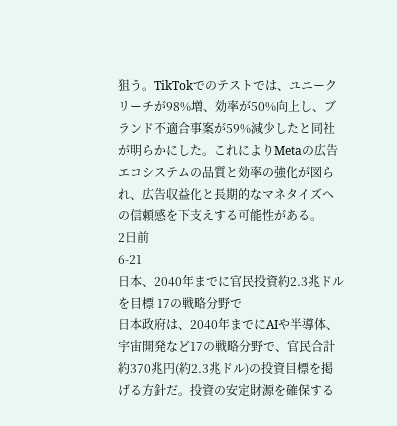狙う。TikTokでのテストでは、ユニークリーチが98%増、効率が50%向上し、ブランド不適合事案が59%減少したと同社が明らかにした。これによりMetaの広告エコシステムの品質と効率の強化が図られ、広告収益化と長期的なマネタイズへの信頼感を下支えする可能性がある。
2日前
6-21
日本、2040年までに官民投資約2.3兆ドルを目標 17の戦略分野で
日本政府は、2040年までにAIや半導体、宇宙開発など17の戦略分野で、官民合計約370兆円(約2.3兆ドル)の投資目標を掲げる方針だ。投資の安定財源を確保する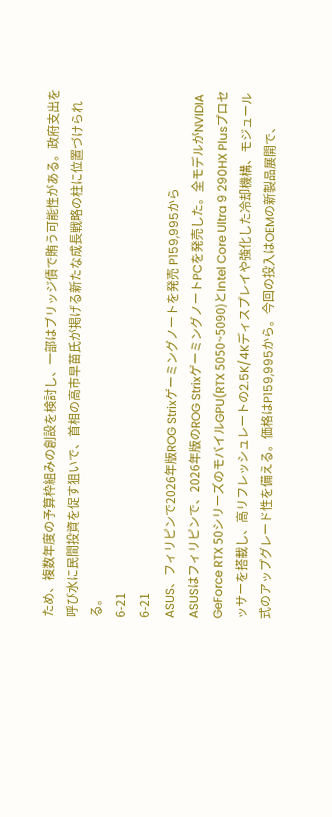ため、複数年度の予算枠組みの創設を検討し、一部はブリッジ債で賄う可能性がある。政府支出を呼び水に民間投資を促す狙いで、首相の高市早苗氏が掲げる新たな成長戦略の柱に位置づけられる。
6-21
6-21
ASUS、フィリピンで2026年版ROG Strixゲーミングノートを発売 P159,995から
ASUSはフィリピンで、2026年版のROG StrixゲーミングノートPCを発売した。全モデルがNVIDIA GeForce RTX 50シリーズのモバイルGPU(RTX 5050~5090)とIntel Core Ultra 9 290HX Plusプロセッサーを搭載し、高リフレッシュレートの2.5K/4Kディスプレイや強化した冷却機構、モジュール式のアップグレード性を備える。価格はP159,995から。今回の投入はOEMの新製品展開で、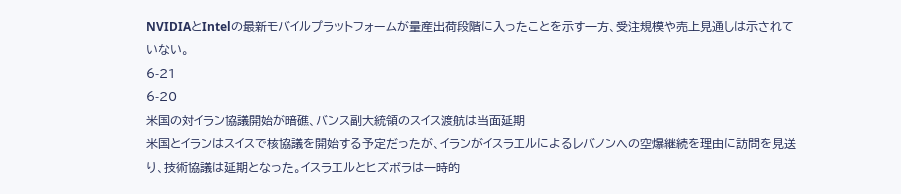NVIDIAとIntelの最新モバイルプラットフォームが量産出荷段階に入ったことを示す一方、受注規模や売上見通しは示されていない。
6-21
6-20
米国の対イラン協議開始が暗礁、バンス副大統領のスイス渡航は当面延期
米国とイランはスイスで核協議を開始する予定だったが、イランがイスラエルによるレバノンへの空爆継続を理由に訪問を見送り、技術協議は延期となった。イスラエルとヒズボラは一時的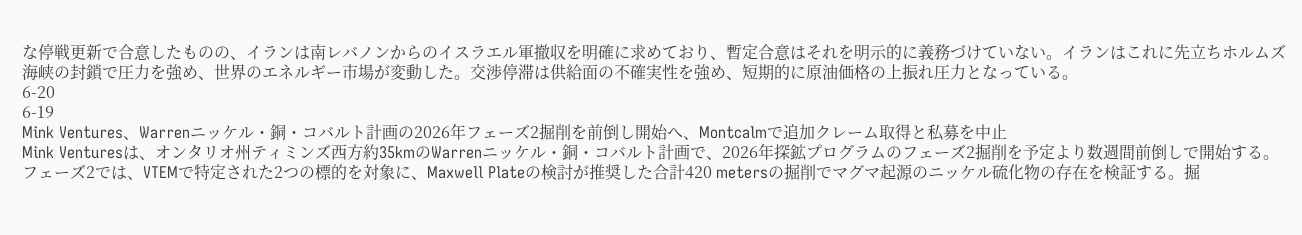な停戦更新で合意したものの、イランは南レバノンからのイスラエル軍撤収を明確に求めており、暫定合意はそれを明示的に義務づけていない。イランはこれに先立ちホルムズ海峡の封鎖で圧力を強め、世界のエネルギー市場が変動した。交渉停滞は供給面の不確実性を強め、短期的に原油価格の上振れ圧力となっている。
6-20
6-19
Mink Ventures、Warrenニッケル・銅・コバルト計画の2026年フェーズ2掘削を前倒し開始へ、Montcalmで追加クレーム取得と私募を中止
Mink Venturesは、オンタリオ州ティミンズ西方約35kmのWarrenニッケル・銅・コバルト計画で、2026年探鉱プログラムのフェーズ2掘削を予定より数週間前倒しで開始する。フェーズ2では、VTEMで特定された2つの標的を対象に、Maxwell Plateの検討が推奨した合計420 metersの掘削でマグマ起源のニッケル硫化物の存在を検証する。掘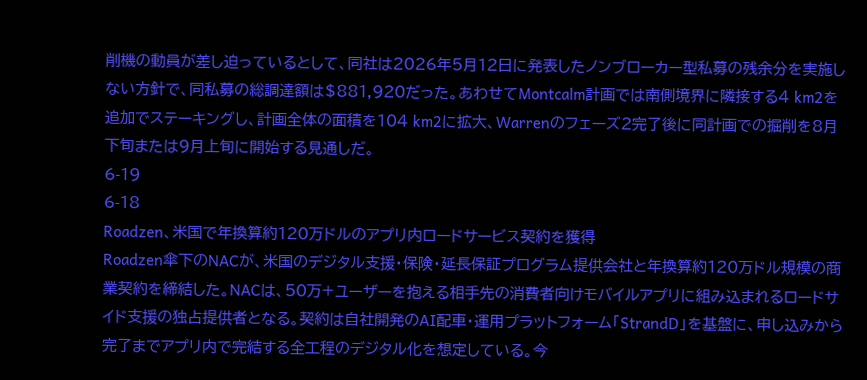削機の動員が差し迫っているとして、同社は2026年5月12日に発表したノンブローカー型私募の残余分を実施しない方針で、同私募の総調達額は$881,920だった。あわせてMontcalm計画では南側境界に隣接する4 km2を追加でステーキングし、計画全体の面積を104 km2に拡大、Warrenのフェーズ2完了後に同計画での掘削を8月下旬または9月上旬に開始する見通しだ。
6-19
6-18
Roadzen、米国で年換算約120万ドルのアプリ内ロードサービス契約を獲得
Roadzen傘下のNACが、米国のデジタル支援・保険・延長保証プログラム提供会社と年換算約120万ドル規模の商業契約を締結した。NACは、50万+ユーザーを抱える相手先の消費者向けモバイルアプリに組み込まれるロードサイド支援の独占提供者となる。契約は自社開発のAI配車・運用プラットフォーム「StrandD」を基盤に、申し込みから完了までアプリ内で完結する全工程のデジタル化を想定している。今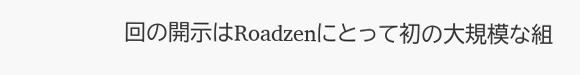回の開示はRoadzenにとって初の大規模な組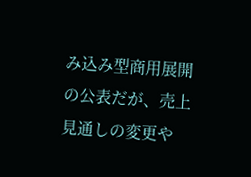み込み型商用展開の公表だが、売上見通しの変更や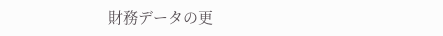財務データの更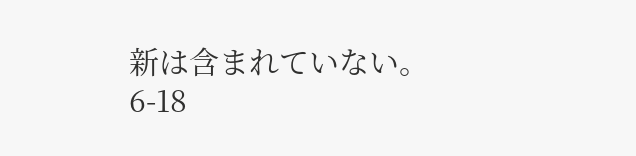新は含まれていない。
6-18